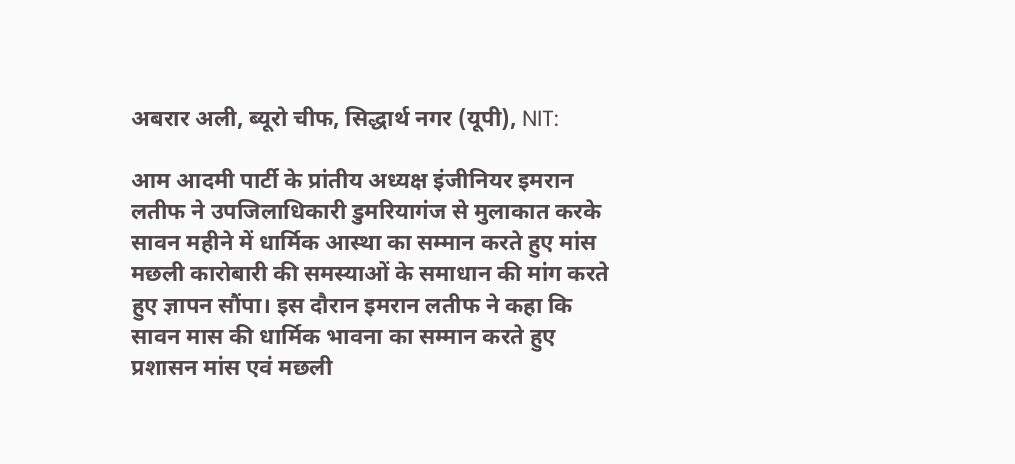अबरार अली, ब्यूरो चीफ, सिद्धार्थ नगर (यूपी), NIT:

आम आदमी पार्टी के प्रांतीय अध्यक्ष इंजीनियर इमरान लतीफ ने उपजिलाधिकारी डुमरियागंज से मुलाकात करके सावन महीने में धार्मिक आस्था का सम्मान करते हुए मांस मछली कारोबारी की समस्याओं के समाधान की मांग करते हुए ज्ञापन सौंपा। इस दौरान इमरान लतीफ ने कहा कि सावन मास की धार्मिक भावना का सम्मान करते हुए प्रशासन मांस एवं मछली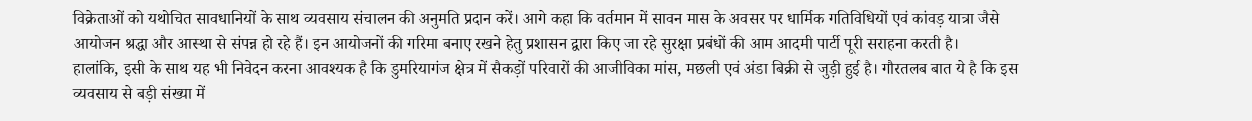विक्रेताओं को यथोचित सावधानियों के साथ व्यवसाय संचालन की अनुमति प्रदान करें। आगे कहा कि वर्तमान में सावन मास के अवसर पर धार्मिक गतिविधियों एवं कांवड़ यात्रा जैसे आयोजन श्रद्धा और आस्था से संपन्न हो रहे हैं। इन आयोजनों की गरिमा बनाए रखने हेतु प्रशासन द्वारा किए जा रहे सुरक्षा प्रबंधों की आम आदमी पार्टी पूरी सराहना करती है।
हालांकि, इसी के साथ यह भी निवेदन करना आवश्यक है कि डुमरियागंज क्षेत्र में सैकड़ों परिवारों की आजीविका मांस, मछली एवं अंडा बिक्री से जुड़ी हुई है। गौरतलब बात ये है कि इस व्यवसाय से बड़ी संख्या में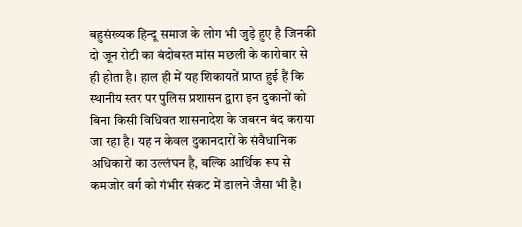बहुसंख्यक हिन्दू समाज के लोग भी जुड़े हुए है जिनकी दो जून रोटी का बंदोबस्त मांस मछली के कारोबार से ही होता है। हाल ही में यह शिकायतें प्राप्त हुई हैं कि स्थानीय स्तर पर पुलिस प्रशासन द्वारा इन दुकानों को बिना किसी विधिवत शासनादेश के जबरन बंद कराया जा रहा है। यह न केवल दुकानदारों के संवैधानिक अधिकारों का उल्लंघन है, बल्कि आर्थिक रूप से कमजोर वर्ग को गंभीर संकट में डालने जैसा भी है।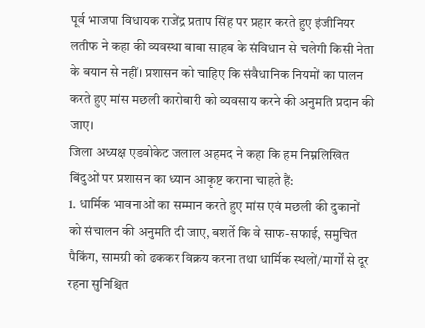पूर्व भाजपा विधायक राजेंद्र प्रताप सिंह पर प्रहार करते हुए इंजीनियर लतीफ ने कहा की व्यवस्था बाबा साहब के संविधान से चलेगी किसी नेता के बयान से नहीं। प्रशासन को चाहिए कि संवैधानिक नियमों का पालन करते हुए मांस मछली कारोबारी को व्यवसाय करने की अनुमति प्रदान की जाए।
जिला अध्यक्ष एडवोकेट जलाल अहमद ने कहा कि हम निम्नलिखित बिंदुओं पर प्रशासन का ध्यान आकृष्ट कराना चाहते हैं:
1. धार्मिक भावनाओं का सम्मान करते हुए मांस एवं मछली की दुकानों को संचालन की अनुमति दी जाए, बशर्ते कि वे साफ-सफाई, समुचित पैकिंग, सामग्री को ढककर विक्रय करना तथा धार्मिक स्थलों/मार्गों से दूर रहना सुनिश्चित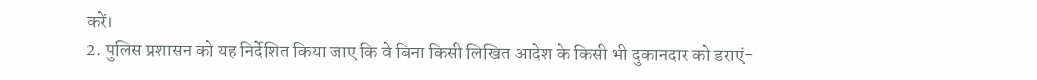करें।
2. पुलिस प्रशासन को यह निर्देशित किया जाए कि वे बिना किसी लिखित आदेश के किसी भी दुकानदार को डराएं-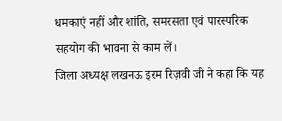धमकाएं नहीं और शांति, समरसता एवं पारस्परिक सहयोग की भावना से काम लें।
जिला अध्यक्ष लखनऊ इरम रिज़वी जी ने कहा कि यह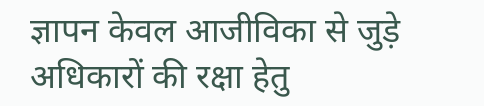ज्ञापन केवल आजीविका से जुड़े अधिकारों की रक्षा हेतु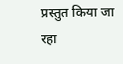प्रस्तुत किया जा रहा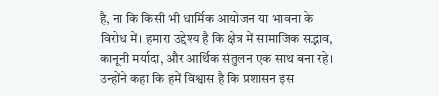है, ना कि किसी भी धार्मिक आयोजन या भावना के विरोध में। हमारा उद्देश्य है कि क्षेत्र में सामाजिक सद्भाव, कानूनी मर्यादा, और आर्थिक संतुलन एक साथ बना रहे। उन्होंने कहा कि हमें विश्वास है कि प्रशासन इस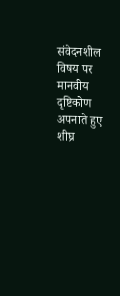संवेदनशील विषय पर मानवीय दृष्टिकोण अपनाते हुए शीघ्र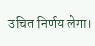उचित निर्णय लेगा।